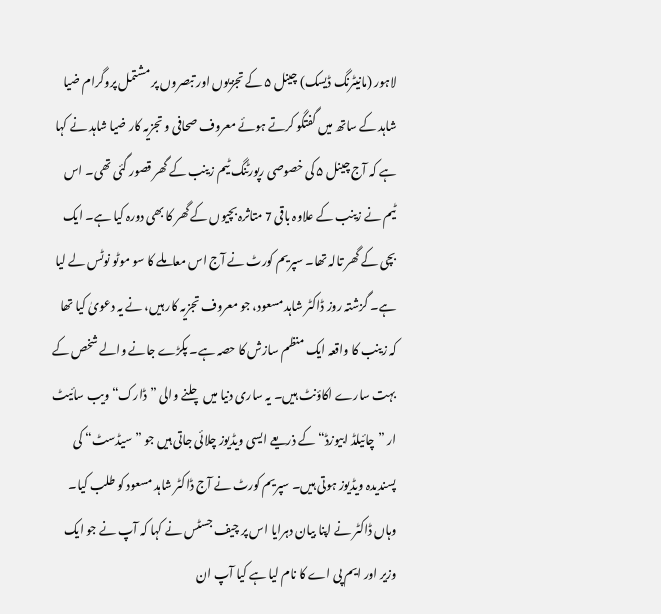لاہور (مانیٹرنگ ڈیسک) چینل ۵ کے تجزیوں اور تبصروں پر مشتمل پروگرام ضیا شاہد کے ساتھ میں گفتگو کرتے ہوئے معروف صحافی و تجزیہ کار ضیا شاہد نے کہا ہے کہ آج چینل ۵ کی خصوصی رپورٹنگ ٹیم زینب کے گھر قصور گئی تھی۔ اس ٹیم نے زینب کے علاوہ باقی 7 متاثرہ بچیوں کے گھر کا بھی دورہ کیا ہے۔ ایک بچی کے گھر تالہ تھا۔ سپریم کورٹ نے آج اس معاملے کا سو موٹو نوٹس لے لیا ہے۔ گزشتہ روز ڈاکٹر شاہد مسعود، جو معروف تجزیہ کار ہیں، نے یہ دعویٰ کیا تھا کہ زینب کا واقعہ ایک منظم سازش کا حصہ ہے۔ پکڑے جانے والے شخص کے بہت سارے اکاؤنٹ ہیں۔ یہ ساری دنیا میں چلنے والی ”ڈارک“ ویب سائیٹ ار ”چائیلڈ ابیوزڈ“ کے ذریعے ایسی ویڈیوز چلائی جاتی ہیں جو ”سیڈسٹ“ کی پسندیدہ ویڈیوز ہوتی ہیں۔ سپریم کورٹ نے آج ڈاکٹر شاہد مسعود کو طلب کیا۔ وہاں ڈاکٹر نے اپنا بیان دہرایا اس پر چیف جسٹس نے کہا کہ آپ نے جو ایک وزیر اور ایم پی اے کا نام لیا ہے کیا آپ ان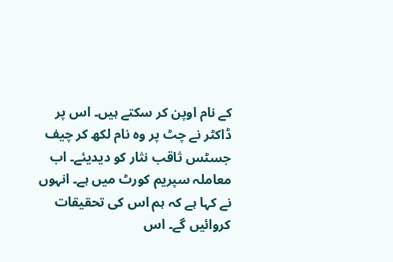کے نام اوپن کر سکتے ہیں۔ اس پر ڈاکٹر نے چٹ پر وہ نام لکھ کر چیف جسٹس ثاقب نثار کو دیدیئے۔ اب معاملہ سپریم کورٹ میں ہے۔ انہوں نے کہا ہے کہ ہم اس کی تحقیقات کروائیں گے۔ اس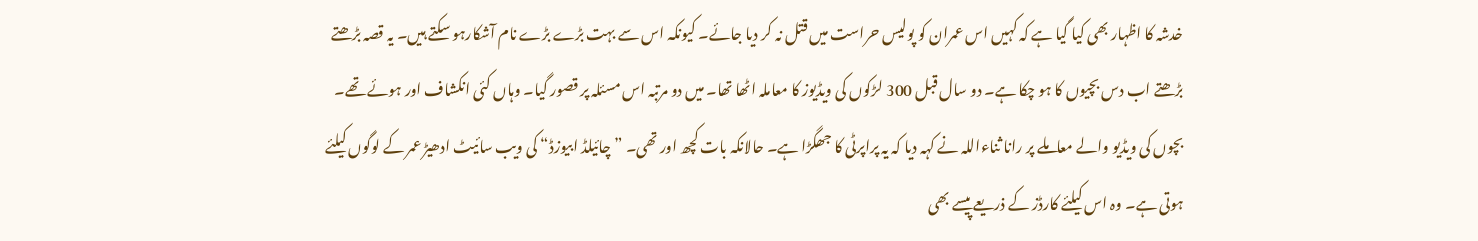خدشہ کا اظہار بھی کیا گیا ہے کہ کہیں اس عمران کو پولیس حراست میں قتل نہ کر دیا جائے۔ کیونکہ اس سے بہت بڑے بڑے نام آشکارہو سکتے ہیں۔ یہ قصہ بڑھتے بڑھتے اب دس بچیوں کا ہو چکا ہے۔ دو سال قبل 300 لڑکوں کی ویڈیوز کا معاملہ اٹھا تھا۔ میں دو مرتبہ اس مسئلہ پر قصور گیا۔ وہاں کئی انکشاف اور ہوئے تھے۔ بچوں کی ویڈیو والے معاملے پر رانا ثناءاللہ نے کہہ دیا کہ یہ پراپرٹی کا جھگڑا ہے۔ حالانکہ بات کچھ اور تھی۔ ”چائیلڈ ابیوزڈ“ کی ویب سائیٹ ادھیڑ عمر کے لوگوں کیلئے ہوتی ہے۔ وہ اس کیلئے کارڈز کے ذریعے پیسے بھی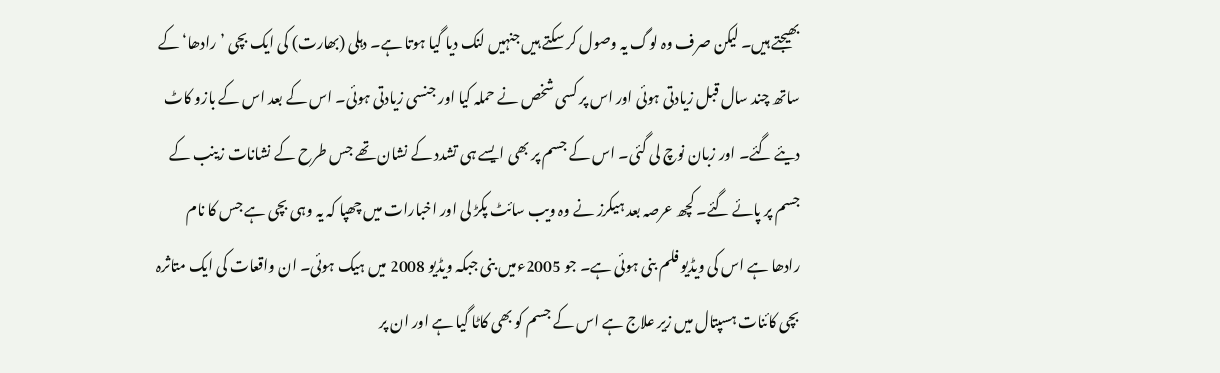بھیجتے ہیں۔ لیکن صرف وہ لوگ یہ وصول کر سکتے ہیں جنہیں لنک دیا گیا ہوتا ہے۔ دہلی (بھارت) کی ایک بچی ’رادھا‘ کے ساتھ چند سال قبل زیادتی ہوئی اور اس پر کسی شخص نے حملہ کیا اور جنسی زیادتی ہوئی۔ اس کے بعد اس کے بازو کاٹ دیئے گئے۔ اور زبان نوچ لی گئی۔ اس کے جسم پر بھی ایسے ہی تشدد کے نشان تھے جس طرح کے نشانات زینب کے جسم پر پائے گئے۔ کچھ عرصہ بعد ہیکرز نے وہ ویب سائٹ پکڑ لی اور اخبارات میں چھپا کہ یہ وہی بچی ہے جس کا نام رادھا ہے اس کی ویڈیو فلم بنی ہوئی ہے۔ جو 2005ءمیں بنی جبکہ ویڈیو 2008 میں ہیک ہوئی۔ ان واقعات کی ایک متاثرہ بچی کائنات ہسپتال میں زیر علاج ہے اس کے جسم کو بھی کاٹا گیا ہے اور ان پر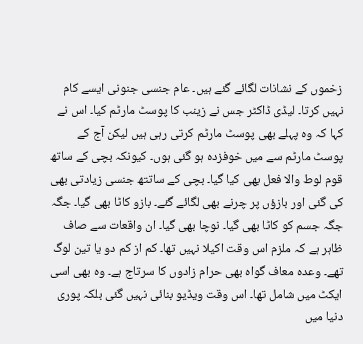زخموں کے نشانات لگائے گئے ہیں۔ عام جنسی جنونی ایسے کام نہیں کرتا۔ لیڈی ڈاکٹر جس نے زینب کا پوسٹ مارٹم کیا۔ اس نے کہا کہ وہ پہلے بھی پوسٹ مارٹم کرتی رہی ہیں لیکن آج کے پوسٹ مارٹم سے میں خوفزدہ ہو گئی ہوں۔ کیونکہ بچی کے ساتھ قوم لوط والا فعل بھی کیا گیا۔ بچی کے ساتتھ جنسی زیادتی بھی کی گئی اور بازؤں پر چرنے بھی لگائے گئے۔ بازو کاٹا بھی گیا۔ جگہ جگہ جسم کو کاٹا بھی گیا۔ نوچا بھی گیا۔ ان واقعات سے صاف ظاہر ہے کہ ملزم اس وقت اکیلا نہیں تھا۔ کم از کم دو یا تین لوگ تھے۔ وعدہ معاف گواہ بھی حرام زادوں کا سرتاج ہے۔ وہ بھی اسی ایکٹ میں شامل تھا۔ اس وقت ویڈیو بنائی نہیں گئی بلکہ پوری دنیا میں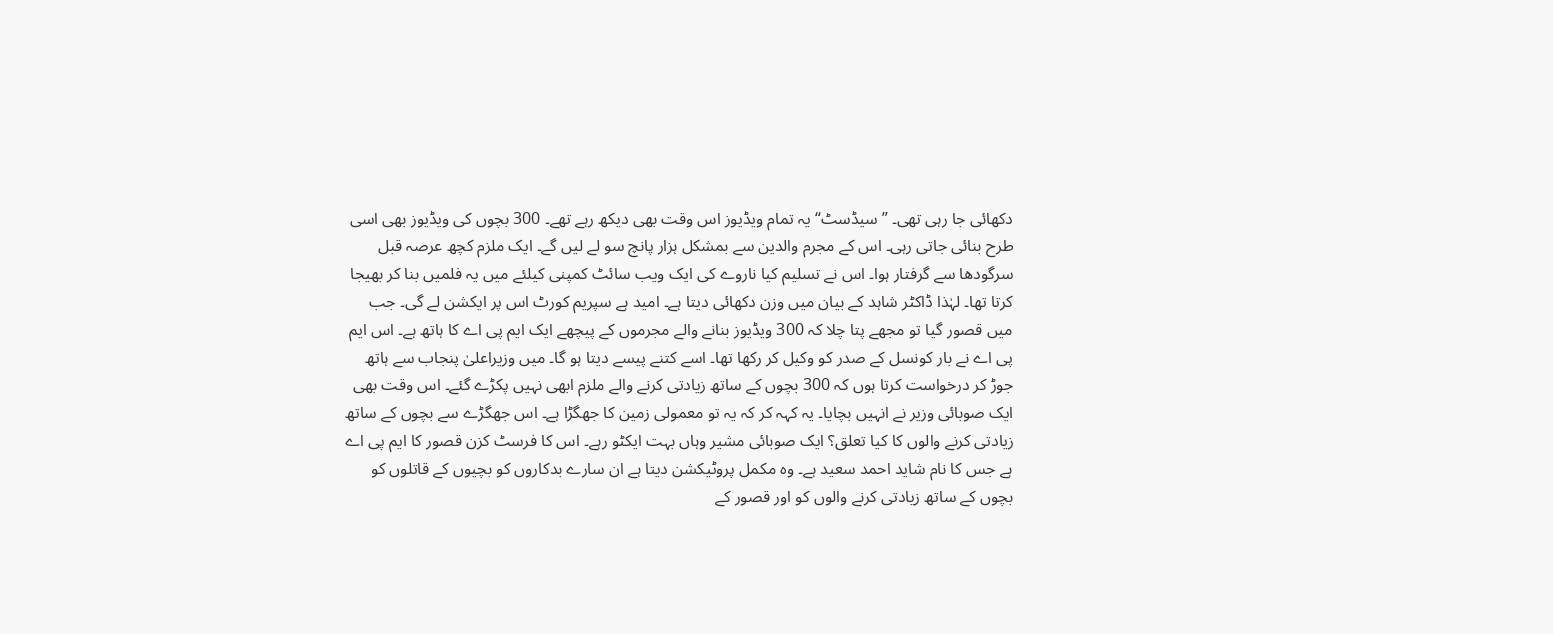دکھائی جا رہی تھی۔ ”سیڈسٹ“ یہ تمام ویڈیوز اس وقت بھی دیکھ رہے تھے۔ 300 بچوں کی ویڈیوز بھی اسی طرح بنائی جاتی رہی۔ اس کے مجرم والدین سے بمشکل ہزار پانچ سو لے لیں گے۔ ایک ملزم کچھ عرصہ قبل سرگودھا سے گرفتار ہوا۔ اس نے تسلیم کیا ناروے کی ایک ویب سائٹ کمپنی کیلئے میں یہ فلمیں بنا کر بھیجا کرتا تھا۔ لہٰذا ڈاکٹر شاہد کے بیان میں وزن دکھائی دیتا ہے۔ امید ہے سپریم کورٹ اس پر ایکشن لے گی۔ جب میں قصور گیا تو مجھے پتا چلا کہ 300 ویڈیوز بنانے والے مجرموں کے پیچھے ایک ایم پی اے کا ہاتھ ہے۔ اس ایم پی اے نے بار کونسل کے صدر کو وکیل کر رکھا تھا۔ اسے کتنے پیسے دیتا ہو گا۔ میں وزیراعلیٰ پنجاب سے ہاتھ جوڑ کر درخواست کرتا ہوں کہ 300 بچوں کے ساتھ زیادتی کرنے والے ملزم ابھی نہیں پکڑے گئے۔ اس وقت بھی ایک صوبائی وزیر نے انہیں بچایا۔ یہ کہہ کر کہ یہ تو معمولی زمین کا جھگڑا ہے۔ اس جھگڑے سے بچوں کے ساتھ زیادتی کرنے والوں کا کیا تعلق؟ ایک صوبائی مشیر وہاں بہت ایکٹو رہے۔ اس کا فرسٹ کزن قصور کا ایم پی اے ہے جس کا نام شاید احمد سعید ہے۔ وہ مکمل پروٹیکشن دیتا ہے ان سارے بدکاروں کو بچیوں کے قاتلوں کو بچوں کے ساتھ زیادتی کرنے والوں کو اور قصور کے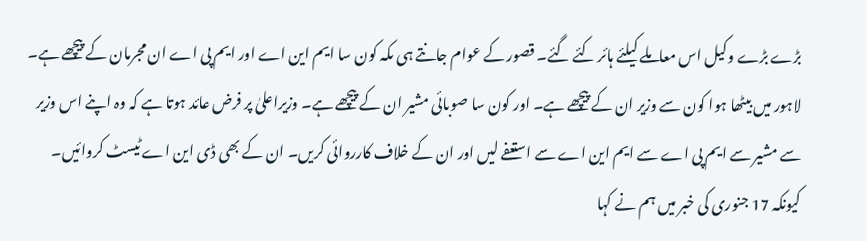بڑے بڑے وکیل اس معاملے کیلئے ہائر کئے گئے۔ قصور کے عوام جانتے ہی ںکہ کون سا ایم این اے اور ایم پی اے ان مجرمان کے پیچھے ہے۔ لاہور میں بیٹھا ہوا کون سے وزیر ان کے پیچھے ہے۔ اور کون سا صوبائی مشیر ان کے پیچھے ہے۔ وزیراعلیٰ پر فرض عائد ہوتا ہے کہ وہ اپنے اس وزیر سے مشیر سے ایم پی اے سے ایم این اے سے استعفے لیں اور ان کے خلاف کارروائی کریں۔ ان کے بھی ڈی این اے ٹیسٹ کروائیں۔ کیونکہ 17 جنوری کی خبر میں ہم نے کہا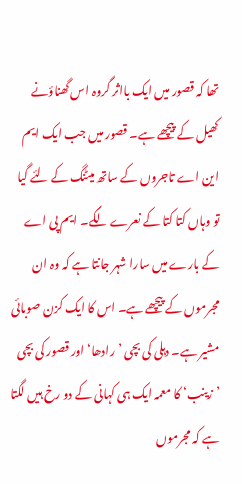تھا کہ قصور میں ایک بااثر گروہ اس گھناؤنے کھیل کے پیچھے ہے۔ قصور میں جب ایک ایم این اے تاجروں کے ساتھ میٹنگ کے لئے گیا تو وہاں کتا کتا کے نعرے لگے۔ ایم پی اے کے بارے میں سارا شہر جانتا ہے کہ وہ ان مجرموں کے پیچھے ہے۔ اس کا ایک کزن صوبائی مشیر ہے۔ دہلی کی بچی ’رادھا‘ اور قصور کی بچی ’زینب‘ کا معمہ ایک ہی کہانی کے دو رخ ہیں لگتا ہے کہ مجرموں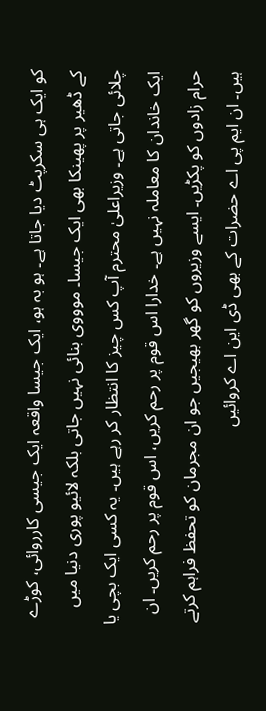کو ایک ہی سکرپٹ دیا جاتا ہے۔ ہو بہ ہو، ایک جیسا واقعہ ایک جیسی کارروائی، کوڑے کے ڈھیر پر پھینکا بھی ایک جیسا۔ موووی بنائی نہیں جاتی بلکہ لائیو پوری دنیا میں چلائی جاتی ہے۔ وزیراعلیٰ محترم آپ کس چیز کا انتظار کر رہے ہیں۔ یہ کسی ایک بچی یا ایک خاندان کا معاملہ نہیں ہے۔ خدارا اس قوم پر رحم کریں، اس قوم پر رحم کریں۔ ان حرام زادوں کو پکڑیں۔ ایسے وزیروں کو گھر بھیجیں جو ان مجرمان کو تحفظ فراہم کرتے ہیں۔ ان ایم پی اے حضرات کے بھی ڈی این اے کروائیں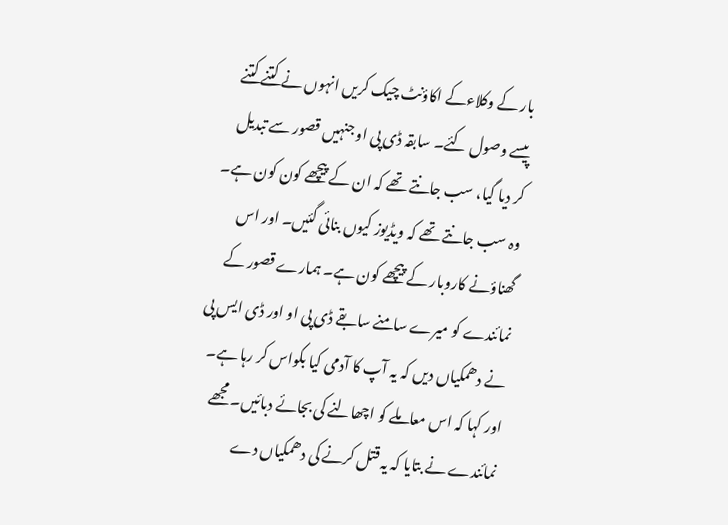بار کے وکلاءکے اکاؤنٹ چیک کریں انہوں نے کتنے کتنے پیسے وصول کئے۔ سابقہ ڈی پی او جنہیں قصور سے تبدیل کر دیا گیا، سب جانتے تھے کہ ان کے پیچھے کون کون ہے۔ وہ سب جانتے تھے کہ ویڈیوز کیوں بنائی گئیں۔ اور اس گھناؤنے کاروبار کے پیچھے کون ہے۔ ہمارے قصور کے نمائندے کو میرے سامنے سابقے ڈی پی او اور ڈی ایس پی نے دھمکیاں دیں کہ یہ آپ کا آدمی کیا بکواس کر رہا ہے۔ اور کہا کہ اس معاملے کو اچھالنے کی بجائے دبائیں۔ مجھے نمائندے نے بتایا کہ یہ قتل کرنے کی دھمکیاں دے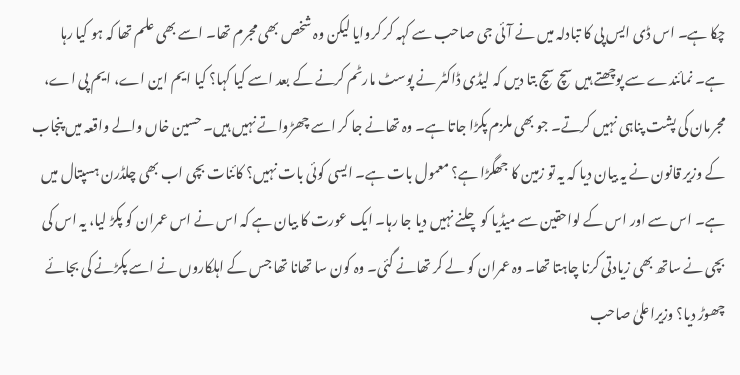چکا ہے۔ اس ڈی ایس پی کا تبادلہ میں نے آئی جی صاحب سے کہہ کر کروایا لیکن وہ شخص بھی مجرم تھا۔ اسے بھی علم تھا کہ ہو کیا رہا ہے۔ نمائندے سے پوچھتے ہیں سچ سچ بتا دیں کہ لیڈی ڈاکٹر نے پوسٹ مارٹم کرنے کے بعد اسے کیا کہا؟ کیا ایم این اے، ایم پی اے، مجرمان کی پشت پناہی نہیں کرتے۔ جو بھی ملزم پکڑا جاتا ہے۔ وہ تھانے جا کر اسے چھڑواتے نہیں ہیں۔ حسین خاں والے واقعہ میں پنجاب کے وزیر قانون نے یہ بیان دیا کہ یہ تو زمین کا جھگڑا ہے؟ معمول بات ہے۔ ایسی کوئی بات نہیں؟ کائنات بچی اب بھی چلڈرن ہسپتال میں ہے۔ اس سے اور اس کے لواحقین سے میڈیا کو چلنے نہیں دیا جا رہا۔ ایک عورت کا بیان ہے کہ اس نے اس عمران کو پکڑ لیا، یہ اس کی بچی نے ساتھ بھی زیادتی کرنا چاہتا تھا۔ وہ عمران کو لے کر تھانے گئی۔ وہ کون سا تھانا تھا جس کے اہلکاروں نے اسے پکڑنے کی بجائے چھوڑ دیا؟ وزیراعلیٰ صاحب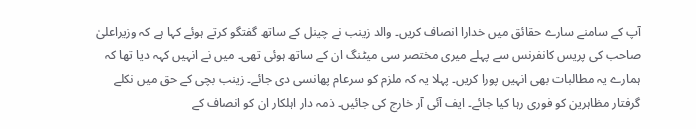آپ کے سامنے سارے حقائق میں خدارا انصاف کریں۔ والد زینب نے چینل کے ساتھ گفتگو کرتے ہوئے کہا ہے کہ وزیراعلیٰ صاحب کی پریس کانفرنس سے پہلے میری مختصر سی میٹنگ ان کے ساتھ ہوئی تھی۔ میں نے انہیں کہہ دیا تھا کہ ہمارے یہ مطالبات بھی انہیں پورا کریں۔ پہلا یہ کہ ملزم کو سرعام پھانسی دی جائے۔ زینب بچی کے حق میں نکلے گرفتار مظاہرین کو فوری رہا کیا جائے۔ ایف آئی آر خارج کی جائیں۔ ذمہ دار اہلکار ان کو انصاف کے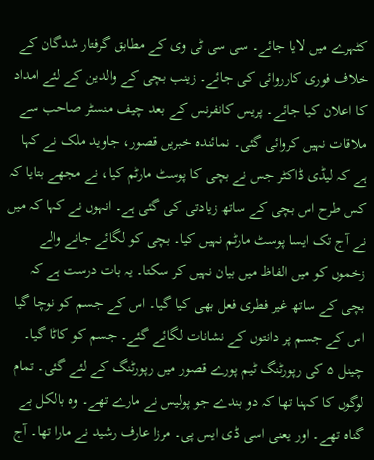کٹہرے میں لایا جائے۔ سی سی ٹی وی کے مطابق گرفتار شدگان کے خلاف فوری کارروائی کی جائے۔ زینب بچی کے والدین کے لئے امداد کا اعلان کیا جائے۔ پریس کانفرنس کے بعد چیف منسٹر صاحب سے ملاقات نہیں کروائی گئی۔ نمائندہ خبریں قصور، جاوید ملک نے کہا ہے کہ لیڈی ڈاکٹر جس نے بچی کا پوسٹ مارٹم کیا، نے مجھے بتایا کہ کس طرح اس بچی کے ساتھ زیادتی کی گئی ہے۔ انہوں نے کہا کہ میں نے آج تک ایسا پوسٹ مارٹم نہیں کیا۔ بچی کو لگائے جانے والے زخموں کو میں الفاظ میں بیان نہیں کر سکتا۔ یہ بات درست ہے کہ بچی کے ساتھ غیر فطری فعل بھی کیا گیا۔ اس کے جسم کو نوچا گیا اس کے جسم پر دانتوں کے نشانات لگائے گئے۔ جسم کو کاٹا گیا۔ چینل ۵ کی رپورٹنگ ٹیم پورے قصور میں رپورٹنگ کے لئے گئی۔ تمام لوگوں کا کہنا تھا کہ دو بندے جو پولیس نے مارے تھے۔ وہ بالکل بے گناہ تھے۔ اور یعنی اسی ڈی ایس پی۔ مرزا عارف رشید نے مارا تھا۔ آج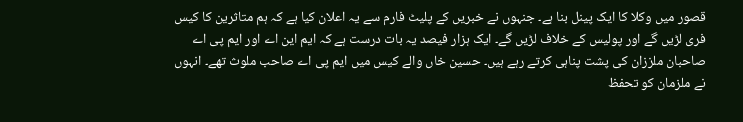قصور میں وکلا کا ایک پینل بنا ہے۔ جنہوں نے خبریں کے پلیٹ فارم سے یہ اعلان کیا ہے کہ ہم متاثرین کا کیس فری لڑیں گے اور پولیس کے خلاف لڑیں گے۔ ایک ہزار فیصد یہ بات درست ہے کہ ایم این اے اور ایم پی اے صاحبان ملززان کی پشت پناہی کرتے رہے ہیں۔ حسین خاں والے کیس میں ایم پی اے صاحب ملوث تھے۔ انہوں نے ملزمان کو تحفظ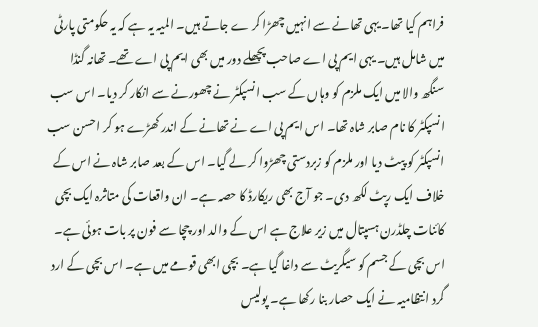فراہم کیا تھا۔ یہی تھانے سے انہیں چھڑا کر ے جاتے ہیں۔ المیہ یہ ہے کہ یہ حکومتی پارٹی میں شامل ہیں۔ یہی ایم پی اے صاحب پچھلے دور میں بھی ایم پی اے تھے۔ تھانہ گنڈا سنگھ والا میں ایک ملزم کو وہاں کے سب انسپکٹر نے چھورنے سے انکار کر دیا۔ اس سب انسپکٹر کا نام صابر شاہ تھا۔ اس ایم پی اے نے تھانے کے اندر کھڑے ہو کر احسن سب انسپکٹر کو پیٹ دیا اور ملزم کو زبردستی چھڑوا کر لے گیا۔ اس کے بعد صابر شاہ نے اس کے خلاف ایک رپٹ لکھ دی۔ جو آج بھی ریکارڈ کا حصہ ہے۔ ان واقعات کی متاثرہ ایک بچی کائنات چلڈرن ہسپتال میں زیر علاج ہے اس کے والد اور چچا سے فون پر بات ہوئی ہے۔ اس بچی کے جسم کو سیگریٹ سے داغا گیا ہے۔ بچی ابھی قومے میں ہے۔ اس بچی کے ارد گرد انتظامیہ نے ایک حصار بنا رکھا ہے۔ پولیس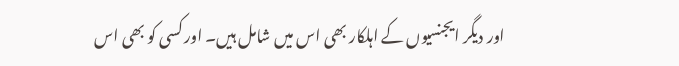اور دیگر ایجنسیوں کے اہلکار بھی اس میں شامل ہیں۔ اور کسی کو بھی اس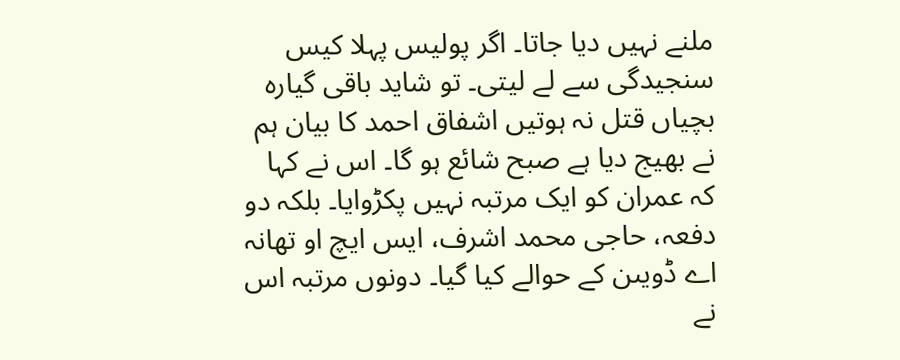ملنے نہیں دیا جاتا۔ اگر پولیس پہلا کیس سنجیدگی سے لے لیتی۔ تو شاید باقی گیارہ بچیاں قتل نہ ہوتیں اشفاق احمد کا بیان ہم نے بھیج دیا ہے صبح شائع ہو گا۔ اس نے کہا کہ عمران کو ایک مرتبہ نہیں پکڑوایا۔ بلکہ دو دفعہ، حاجی محمد اشرف، ایس ایچ او تھانہ اے ڈویںن کے حوالے کیا گیا۔ دونوں مرتبہ اس نے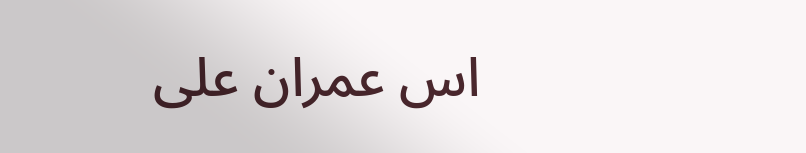اس عمران علی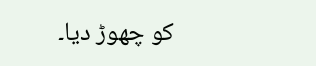کو چھوڑ دیا۔